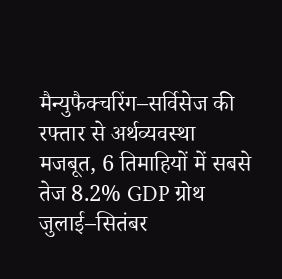मैन्युफैक्चरिंग–सर्विसेज की रफ्तार से अर्थव्यवस्था मजबूत, 6 तिमाहियों में सबसे तेज 8.2% GDP ग्रोथ
जुलाई–सितंबर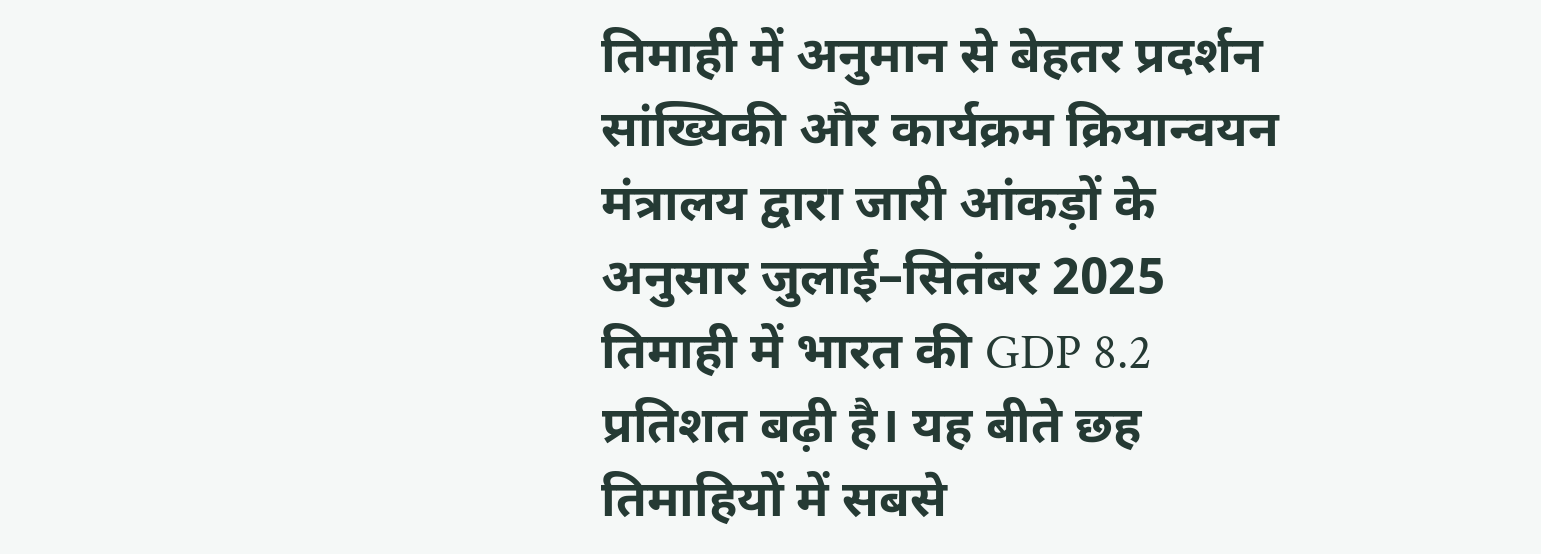तिमाही में अनुमान से बेहतर प्रदर्शन
सांख्यिकी और कार्यक्रम क्रियान्वयन मंत्रालय द्वारा जारी आंकड़ों के अनुसार जुलाई–सितंबर 2025 तिमाही में भारत की GDP 8.2 प्रतिशत बढ़ी है। यह बीते छह तिमाहियों में सबसे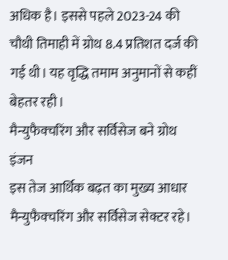अधिक है। इससे पहले 2023-24 की चौथी तिमाही में ग्रोथ 8.4 प्रतिशत दर्ज की गई थी। यह वृद्धि तमाम अनुमानों से कहीं बेहतर रही।
मैन्युफैक्चरिंग और सर्विसेज बने ग्रोथ इंजन
इस तेज आर्थिक बढ़त का मुख्य आधार मैन्युफैक्चरिंग और सर्विसेज सेक्टर रहे।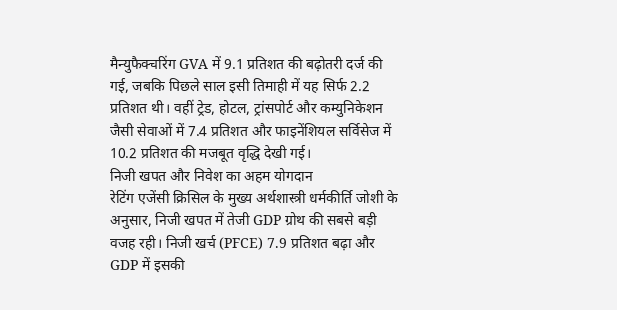मैन्युफैक्चरिंग GVA में 9.1 प्रतिशत की बढ़ोतरी दर्ज की गई, जबकि पिछले साल इसी तिमाही में यह सिर्फ 2.2 प्रतिशत थी। वहीं ट्रेड, होटल, ट्रांसपोर्ट और कम्युनिकेशन जैसी सेवाओं में 7.4 प्रतिशत और फाइनेंशियल सर्विसेज में 10.2 प्रतिशत की मजबूत वृद्धि देखी गई।
निजी खपत और निवेश का अहम योगदान
रेटिंग एजेंसी क्रिसिल के मुख्य अर्थशास्त्री धर्मकीर्ति जोशी के अनुसार, निजी खपत में तेजी GDP ग्रोथ की सबसे बड़ी वजह रही। निजी खर्च (PFCE) 7.9 प्रतिशत बढ़ा और GDP में इसकी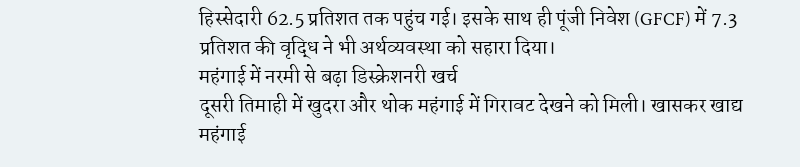हिस्सेदारी 62.5 प्रतिशत तक पहुंच गई। इसके साथ ही पूंजी निवेश (GFCF) में 7.3 प्रतिशत की वृद्धि ने भी अर्थव्यवस्था को सहारा दिया।
महंगाई में नरमी से बढ़ा डिस्क्रेशनरी खर्च
दूसरी तिमाही में खुदरा और थोक महंगाई में गिरावट देखने को मिली। खासकर खाद्य महंगाई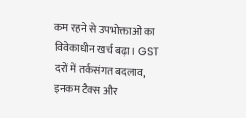कम रहने से उपभोक्ताओं का विवेकाधीन खर्च बढ़ा। GST दरों में तर्कसंगत बदलाव, इनकम टैक्स और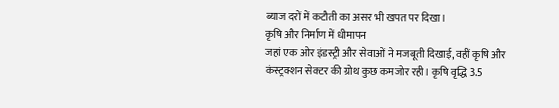ब्याज दरों में कटौती का असर भी खपत पर दिखा।
कृषि और निर्माण में धीमापन
जहां एक ओर इंडस्ट्री और सेवाओं ने मजबूती दिखाई, वहीं कृषि और कंस्ट्रक्शन सेक्टर की ग्रोथ कुछ कमजोर रही। कृषि वृद्धि 3.5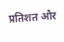प्रतिशत और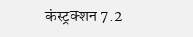कंस्ट्रक्शन 7.2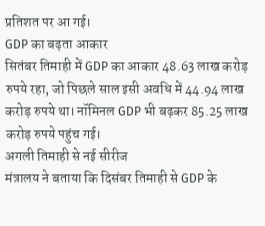प्रतिशत पर आ गई।
GDP का बढ़ता आकार
सितंबर तिमाही में GDP का आकार 48.63 लाख करोड़ रुपये रहा, जो पिछले साल इसी अवधि में 44.94 लाख करोड़ रुपये था। नॉमिनल GDP भी बढ़कर 85.25 लाख करोड़ रुपये पहुंच गई।
अगली तिमाही से नई सीरीज
मंत्रालय ने बताया कि दिसंबर तिमाही से GDP के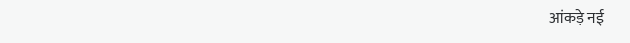आंकड़े नई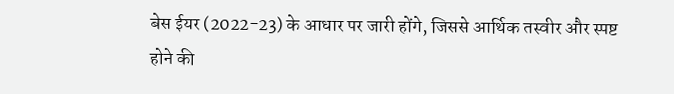बेस ईयर (2022-23) के आधार पर जारी होंगे, जिससे आर्थिक तस्वीर और स्पष्ट होने की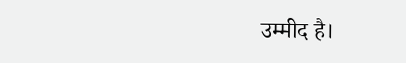उम्मीद है।